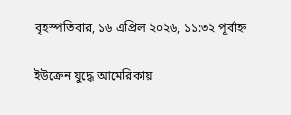বৃহস্পতিবার, ১৬ এপ্রিল ২০২৬, ১১:৩২ পূর্বাহ্ন

ইউক্রেন যুদ্ধে আমেরিকায়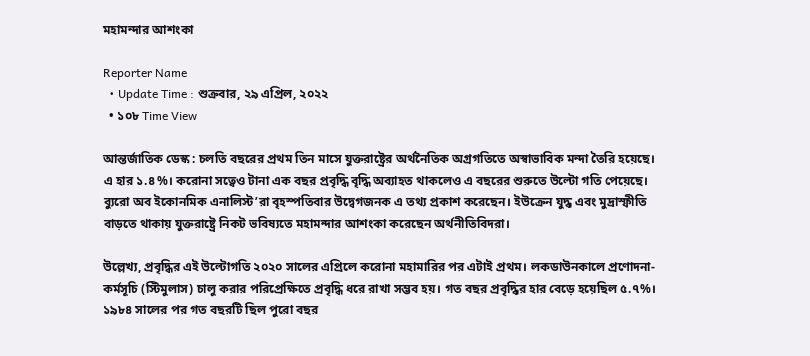মহামন্দার আশংকা

Reporter Name
  • Update Time : শুক্রবার, ২৯ এপ্রিল, ২০২২
  • ১০৮ Time View

আন্তর্জাতিক ডেস্ক : চলতি বছরের প্রথম তিন মাসে যুক্তরাষ্ট্রের অর্থনৈতিক অগ্রগতিতে অস্বাভাবিক মন্দা তৈরি হয়েছে। এ হার ১.৪%। করোনা সত্বেও টানা এক বছর প্রবৃদ্ধি বৃদ্ধি অব্যাহত থাকলেও এ বছরের শুরুতে উল্টো গতি পেয়েছে। ব্যুরো অব ইকোনমিক এনালিস্ট’রা বৃহস্পতিবার উদ্বেগজনক এ তথ্য প্রকাশ করেছেন। ইউক্রেন যুদ্ধ এবং মুদ্রাস্ফীতি বাড়তে থাকায় যুক্তরাষ্ট্রে নিকট ভবিষ্যতে মহামন্দার আশংকা করেছেন অর্থনীতিবিদরা।

উল্লেখ্য, প্রবৃদ্ধির এই উল্টোগতি ২০২০ সালের এপ্রিলে করোনা মহামারির পর এটাই প্রথম। লকডাউনকালে প্রণোদনা-কর্মসূচি (স্টিমুলাস) চালু করার পরিপ্রেক্ষিতে প্রবৃদ্ধি ধরে রাখা সম্ভব হয়। গত বছর প্রবৃদ্ধির হার বেড়ে হয়েছিল ৫.৭%। ১৯৮৪ সালের পর গত বছরটি ছিল পুরো বছর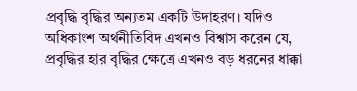প্রবৃদ্ধি বৃদ্ধির অন্যতম একটি উদাহরণ। যদিও অধিকাংশ অর্থনীতিবিদ এখনও বিশ্বাস করেন যে, প্রবৃদ্ধির হার বৃদ্ধির ক্ষেত্রে এখনও বড় ধরনের ধাক্কা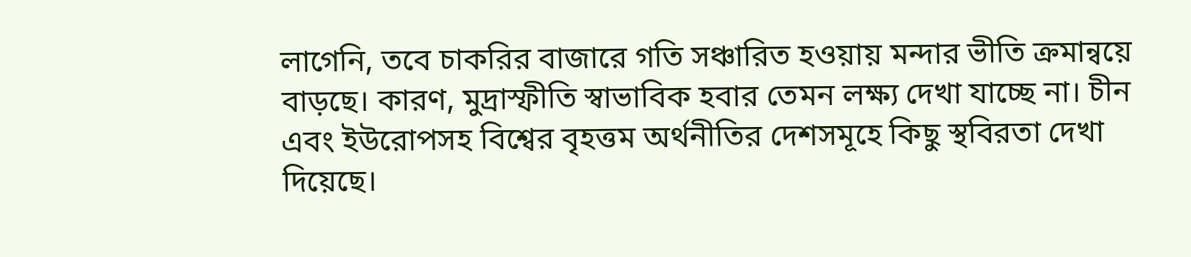লাগেনি, তবে চাকরির বাজারে গতি সঞ্চারিত হওয়ায় মন্দার ভীতি ক্রমান্বয়ে বাড়ছে। কারণ, মুদ্রাস্ফীতি স্বাভাবিক হবার তেমন লক্ষ্য দেখা যাচ্ছে না। চীন এবং ইউরোপসহ বিশ্বের বৃহত্তম অর্থনীতির দেশসমূহে কিছু স্থবিরতা দেখা দিয়েছে।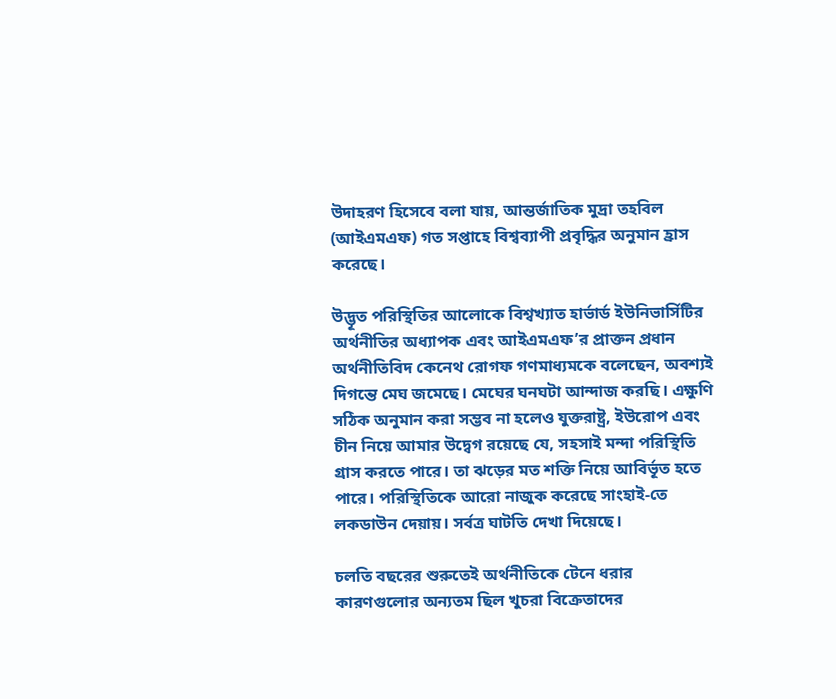উদাহরণ হিসেবে বলা যায়, আন্তর্জাতিক মুদ্রা তহবিল (আইএমএফ) গত সপ্তাহে বিশ্বব্যাপী প্রবৃদ্ধির অনুমান হ্রাস করেছে।

উদ্ভূত পরিস্থিতির আলোকে বিশ্বখ্যাত হার্ভার্ড ইউনিভার্সিটির অর্থনীতির অধ্যাপক এবং আইএমএফ’র প্রাক্তন প্রধান অর্থনীতিবিদ কেনেথ রোগফ গণমাধ্যমকে বলেছেন, অবশ্যই দিগন্তে মেঘ জমেছে। মেঘের ঘনঘটা আন্দাজ করছি। এক্ষুণি সঠিক অনুমান করা সম্ভব না হলেও যুক্তরাষ্ট্র, ইউরোপ এবং চীন নিয়ে আমার উদ্বেগ রয়েছে যে, সহসাই মন্দা পরিস্থিতি গ্রাস করতে পারে। তা ঝড়ের মত শক্তি নিয়ে আবির্ভূত হতে পারে। পরিস্থিতিকে আরো নাজুক করেছে সাংহাই-তে লকডাউন দেয়ায়। সর্বত্র ঘাটতি দেখা দিয়েছে।

চলতি বছরের শুরুতেই অর্থনীতিকে টেনে ধরার কারণগুলোর অন্যতম ছিল খুচরা বিক্রেতাদের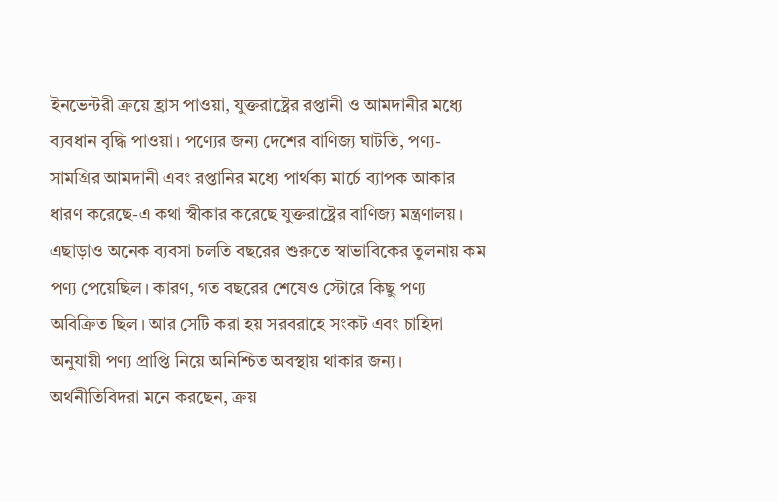ইনভেন্টরী ক্রয়ে হ্রাস পাওয়া, যুক্তরাষ্ট্রের রপ্তানী ও আমদানীর মধ্যে ব্যবধান বৃদ্ধি পাওয়া। পণ্যের জন্য দেশের বাণিজ্য ঘাটতি, পণ্য-সামগ্রির আমদানী এবং রপ্তানির মধ্যে পার্থক্য মার্চে ব্যাপক আকার ধারণ করেছে-এ কথা স্বীকার করেছে যুক্তরাষ্ট্রের বাণিজ্য মন্ত্রণালয়। এছাড়াও অনেক ব্যবসা চলতি বছরের শুরুতে স্বাভাবিকের তুলনায় কম পণ্য পেয়েছিল। কারণ, গত বছরের শেষেও স্টোরে কিছু পণ্য অবিক্রিত ছিল। আর সেটি করা হয় সরবরাহে সংকট এবং চাহিদা অনুযায়ী পণ্য প্রাপ্তি নিয়ে অনিশ্চিত অবস্থায় থাকার জন্য। অর্থনীতিবিদরা মনে করছেন, ক্রয়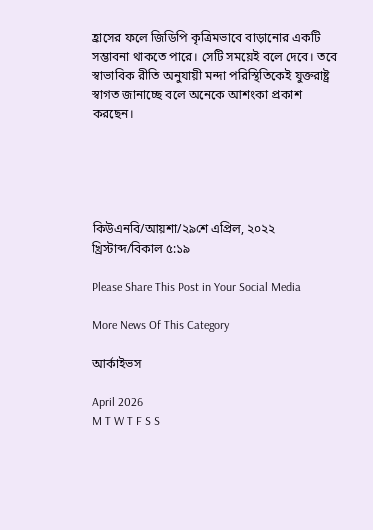হ্রাসের ফলে জিডিপি কৃত্রিমভাবে বাড়ানোর একটি সম্ভাবনা থাকতে পারে। সেটি সময়েই বলে দেবে। তবে স্বাভাবিক রীতি অনুযায়ী মন্দা পরিস্থিতিকেই যুক্তরাষ্ট্র স্বাগত জানাচ্ছে বলে অনেকে আশংকা প্রকাশ করছেন।





কিউএনবি/আয়শা/২৯শে এপ্রিল, ২০২২ খ্রিস্টাব্দ/বিকাল ৫:১৯

Please Share This Post in Your Social Media

More News Of This Category

আর্কাইভস

April 2026
M T W T F S S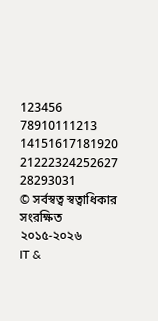123456
78910111213
14151617181920
21222324252627
28293031
© সর্বস্বত্ব স্বত্বাধিকার সংরক্ষিত ২০১৫-২০২৬
IT &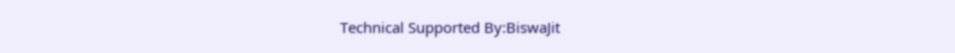Technical Supported By:BiswaJit